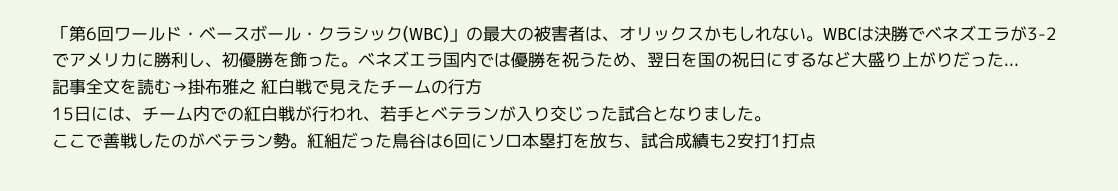「第6回ワールド・ベースボール・クラシック(WBC)」の最大の被害者は、オリックスかもしれない。WBCは決勝でベネズエラが3-2でアメリカに勝利し、初優勝を飾った。ベネズエラ国内では優勝を祝うため、翌日を国の祝日にするなど大盛り上がりだった...
記事全文を読む→掛布雅之 紅白戦で見えたチームの行方
15日には、チーム内での紅白戦が行われ、若手とベテランが入り交じった試合となりました。
ここで善戦したのがベテラン勢。紅組だった鳥谷は6回にソロ本塁打を放ち、試合成績も2安打1打点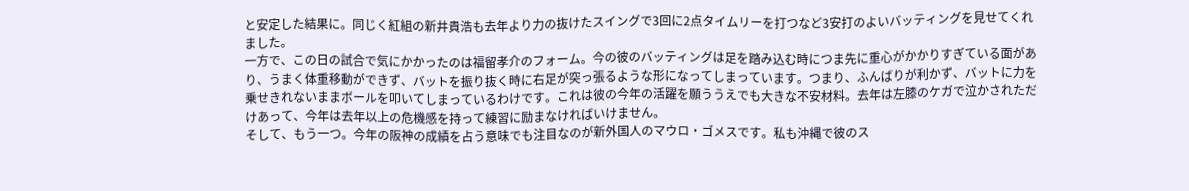と安定した結果に。同じく紅組の新井貴浩も去年より力の抜けたスイングで3回に2点タイムリーを打つなど3安打のよいバッティングを見せてくれました。
一方で、この日の試合で気にかかったのは福留孝介のフォーム。今の彼のバッティングは足を踏み込む時につま先に重心がかかりすぎている面があり、うまく体重移動ができず、バットを振り抜く時に右足が突っ張るような形になってしまっています。つまり、ふんばりが利かず、バットに力を乗せきれないままボールを叩いてしまっているわけです。これは彼の今年の活躍を願ううえでも大きな不安材料。去年は左膝のケガで泣かされただけあって、今年は去年以上の危機感を持って練習に励まなければいけません。
そして、もう一つ。今年の阪神の成績を占う意味でも注目なのが新外国人のマウロ・ゴメスです。私も沖縄で彼のス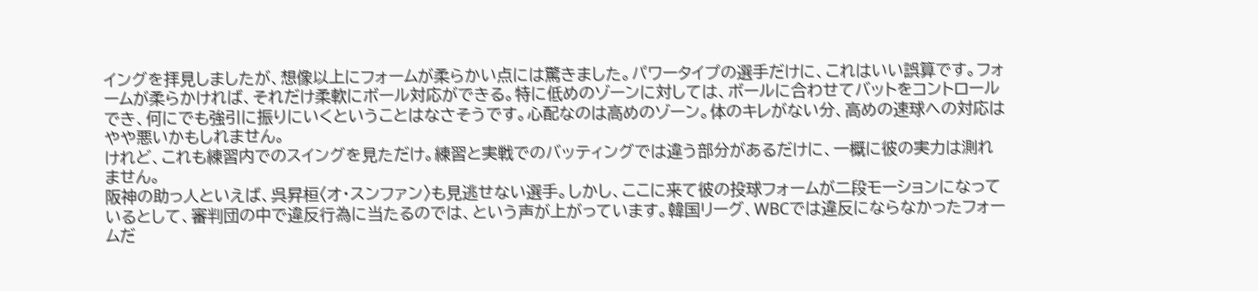イングを拝見しましたが、想像以上にフォームが柔らかい点には驚きました。パワータイプの選手だけに、これはいい誤算です。フォームが柔らかければ、それだけ柔軟にボール対応ができる。特に低めのゾーンに対しては、ボールに合わせてバットをコントロールでき、何にでも強引に振りにいくということはなさそうです。心配なのは高めのゾーン。体のキレがない分、高めの速球への対応はやや悪いかもしれません。
けれど、これも練習内でのスイングを見ただけ。練習と実戦でのバッティングでは違う部分があるだけに、一概に彼の実力は測れません。
阪神の助っ人といえば、呉昇桓〈オ・スンファン〉も見逃せない選手。しかし、ここに来て彼の投球フォームが二段モーションになっているとして、審判団の中で違反行為に当たるのでは、という声が上がっています。韓国リーグ、WBCでは違反にならなかったフォームだ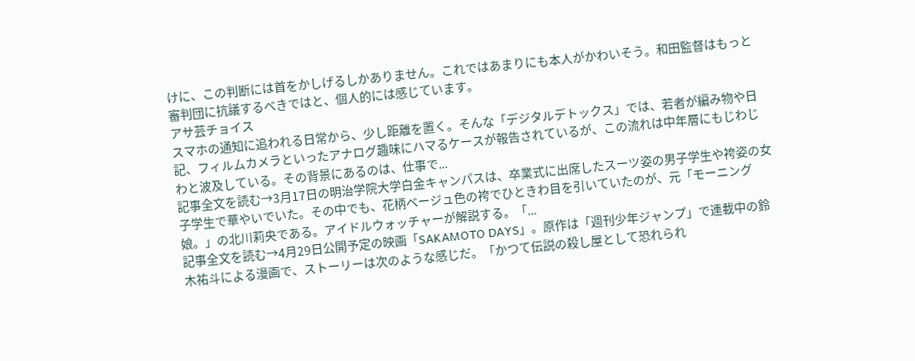けに、この判断には首をかしげるしかありません。これではあまりにも本人がかわいそう。和田監督はもっと審判団に抗議するべきではと、個人的には感じています。
アサ芸チョイス
スマホの通知に追われる日常から、少し距離を置く。そんな「デジタルデトックス」では、若者が編み物や日記、フィルムカメラといったアナログ趣味にハマるケースが報告されているが、この流れは中年層にもじわじわと波及している。その背景にあるのは、仕事で...
記事全文を読む→3月17日の明治学院大学白金キャンパスは、卒業式に出席したスーツ姿の男子学生や袴姿の女子学生で華やいでいた。その中でも、花柄ベージュ色の袴でひときわ目を引いていたのが、元「モーニング娘。」の北川莉央である。アイドルウォッチャーが解説する。「...
記事全文を読む→4月29日公開予定の映画「SAKAMOTO DAYS」。原作は「週刊少年ジャンプ」で連載中の鈴木祐斗による漫画で、ストーリーは次のような感じだ。「かつて伝説の殺し屋として恐れられ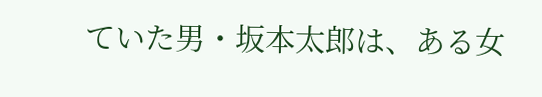ていた男・坂本太郎は、ある女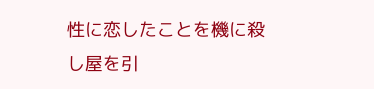性に恋したことを機に殺し屋を引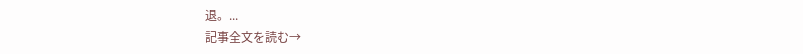退。...
記事全文を読む→